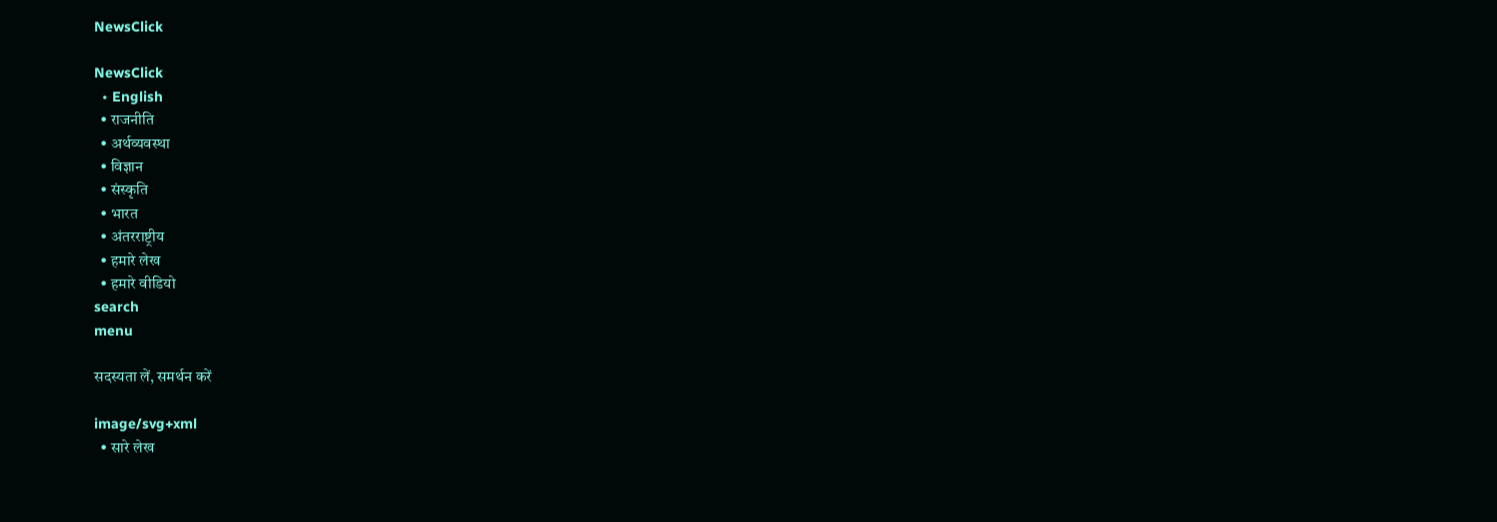NewsClick

NewsClick
  • English
  • राजनीति
  • अर्थव्यवस्था
  • विज्ञान
  • संस्कृति
  • भारत
  • अंतरराष्ट्रीय
  • हमारे लेख
  • हमारे वीडियो
search
menu

सदस्यता लें, समर्थन करें

image/svg+xml
  • सारे लेख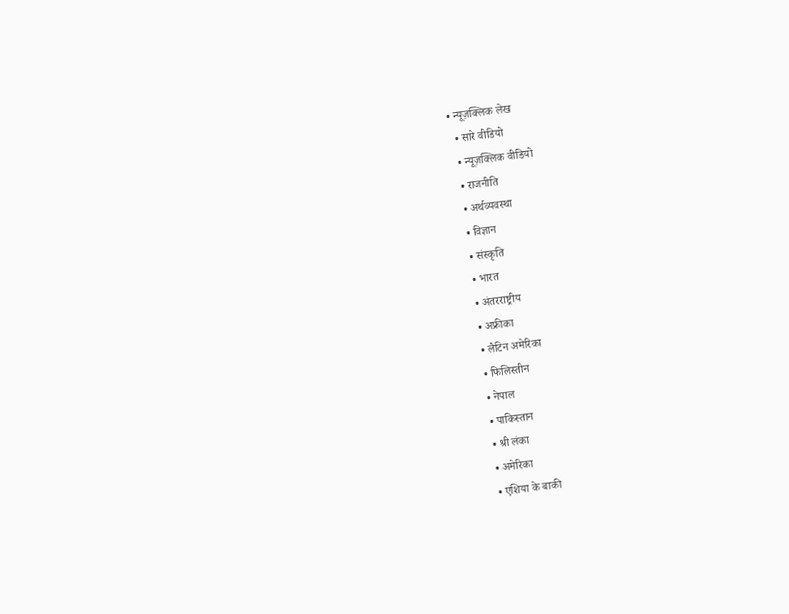• न्यूज़क्लिक लेख
  • सारे वीडियो
  • न्यूज़क्लिक वीडियो
  • राजनीति
  • अर्थव्यवस्था
  • विज्ञान
  • संस्कृति
  • भारत
  • अंतरराष्ट्रीय
  • अफ्रीका
  • लैटिन अमेरिका
  • फिलिस्तीन
  • नेपाल
  • पाकिस्तान
  • श्री लंका
  • अमेरिका
  • एशिया के बाकी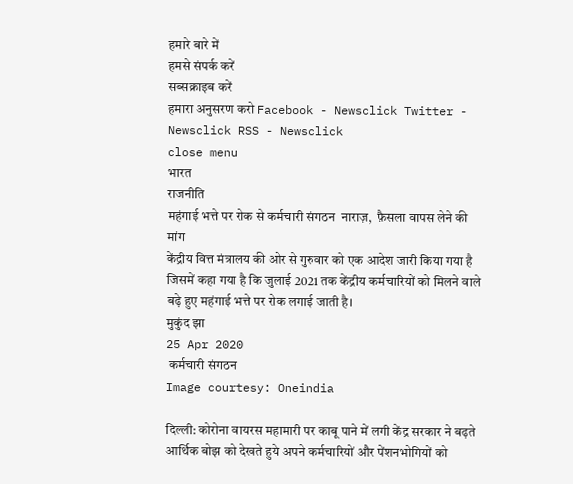हमारे बारे में
हमसे संपर्क करें
सब्सक्राइब करें
हमारा अनुसरण करो Facebook - Newsclick Twitter - Newsclick RSS - Newsclick
close menu
भारत
राजनीति
महंगाई भत्ते पर रोक से कर्मचारी संगठन  नाराज़,  फ़ैसला वापस लेने की मांग
केंद्रीय वित्त मंत्रालय की ओर से गुरुवार को एक आदेश जारी किया गया है जिसमें कहा गया है कि जुलाई 2021 तक केंद्रीय कर्मचारियों को मिलने वाले बढ़े हुए महंगाई भत्ते पर रोक लगाई जाती है।
मुकुंद झा
25 Apr 2020
 कर्मचारी संगठन
Image courtesy: Oneindia

दिल्ली: कोरोना वायरस महामारी पर काबू पाने में लगी केंद्र सरकार ने बढ़ते आर्थिक बोझ को देखते हुये अपने कर्मचारियों और पेंशनभोगियों को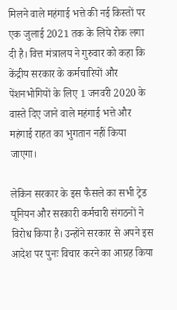मिलने वाले महंगाई भत्ते की नई किस्तों पर एक जुलाई 2021 तक के लिये रोक लगा दी है। वित्त मंत्रालय ने गुरुवार को कहा कि केंद्रीय सरकार के कर्मचारियों और पेंशनभोगियों के लिए 1 जनवरी 2020 के वास्ते दिए जाने वाले महंगाई भत्ते और महंगाई राहत का भुगतान नहीं किया जाएगा।

लेकिन सरकार के इस फैसले का सभी ट्रेड यूनियन और सरकारी कर्मचारी संगठनों ने विरोध किया है। उन्होंने सरकार से अपने इस आदेश पर पुनः विचार करने का आग्रह किया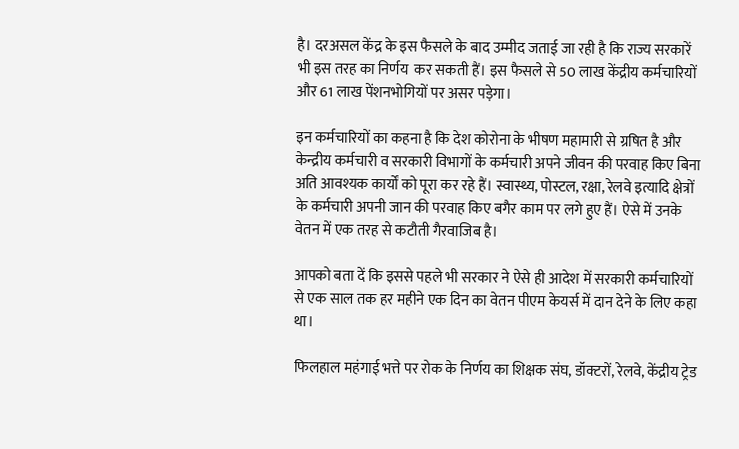है। दरअसल केंद्र के इस फैसले के बाद उम्मीद जताई जा रही है कि राज्य सरकारें भी इस तरह का निर्णय  कर सकती हैं। इस फैसले से 50 लाख केंद्रीय कर्मचारियों और 61 लाख पेंशनभोगियों पर असर पड़ेगा।

इन कर्मचारियों का कहना है कि देश कोरोना के भीषण महामारी से ग्रषित है और केन्द्रीय कर्मचारी व सरकारी विभागों के कर्मचारी अपने जीवन की परवाह किए बिना अति आवश्यक कार्यों को पूरा कर रहे हैं। स्वास्थ्य, पोस्टल, रक्षा, रेलवे इत्यादि क्षेत्रों के कर्मचारी अपनी जान की परवाह किए बगैर काम पर लगे हुए हैं। ऐसे में उनके वेतन में एक तरह से कटौती गैरवाजिब है।

आपको बता दें कि इससे पहले भी सरकार ने ऐसे ही आदेश में सरकारी कर्मचारियों से एक साल तक हर महीने एक दिन का वेतन पीएम केयर्स में दान देने के लिए कहा था।

फिलहाल महंगाई भत्ते पर रोक के निर्णय का शिक्षक संघ, डॉक्टरों, रेलवे, केंद्रीय ट्रेड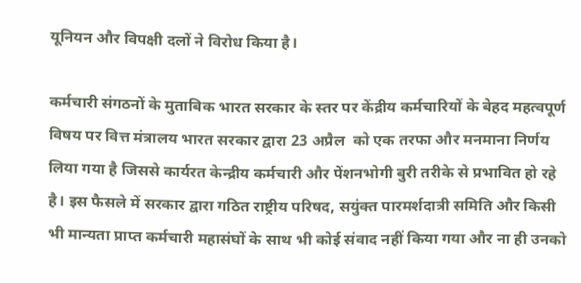यूनियन और विपक्षी दलों ने विरोध किया है।

कर्मचारी संगठनों के मुताबिक भारत सरकार के स्तर पर केंद्रीय कर्मचारियों के बेहद महत्वपूर्ण  विषय पर वित्त मंत्रालय भारत सरकार द्वारा 23 अप्रैल  को एक तरफा और मनमाना निर्णय लिया गया है जिससे कार्यरत केन्द्रीय कर्मचारी और पेंशनभोगी बुरी तरीके से प्रभावित हो रहे है। इस फैसले में सरकार द्वारा गठित राष्ट्रीय परिषद, सयुंक्त पारमर्शदात्री समिति और किसी भी मान्यता प्राप्त कर्मचारी महासंघों के साथ भी कोई संवाद नहीं किया गया और ना ही उनको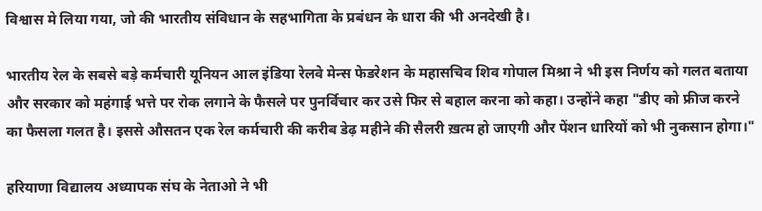विश्वास मे लिया गया, जो की भारतीय संविधान के सहभागिता के प्रबंधन के धारा की भी अनदेखी है।

भारतीय रेल के सबसे बड़े कर्मचारी यूनियन आल इंडिया रेलवे मेन्स फेडरेशन के महासचिव शिव गोपाल मिश्रा ने भी इस निर्णय को गलत बताया और सरकार को महंगाई भत्ते पर रोक लगाने के फैसले पर पुनर्विचार कर उसे फिर से बहाल करना को कहा। उन्होंने कहा "डीए को फ्रीज करने का फैसला गलत है। इससे औसतन एक रेल कर्मचारी की करीब डेढ़ महीने की सैलरी ख़त्म हो जाएगी और पेंशन धारियों को भी नुकसान होगा।"

हरियाणा विद्यालय अध्यापक संघ के नेताओ ने भी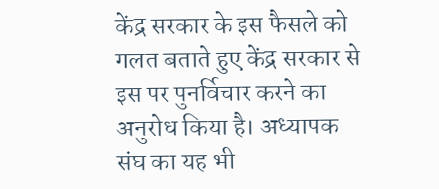केंद्र सरकार के इस फैसले को गलत बताते हुए केंद्र सरकार से इस पर पुनर्विचार करने का अनुरोध किया है। अध्यापक संघ का यह भी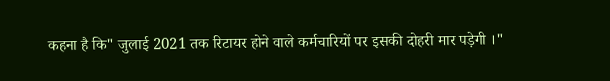कहना है कि" जुलाई 2021 तक रिटायर होने वाले कर्मचारियों पर इसकी दोहरी मार पड़ेगी ।"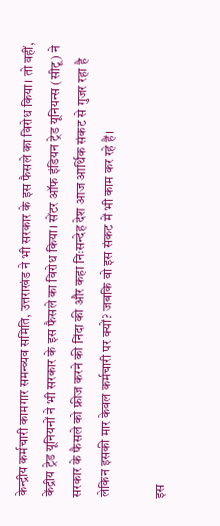केन्द्रीय कर्मचारी कामगार समन्व्यव समिति, उत्तराखंड ने भी सरकार के इस फैसले का विरोध किया। तो वहीं, केंद्रीय ट्रेड यूनियनों ने भी सरकार के इस फैसले का विरोध किया। सेंटर ऑफ इंडियन ट्रेड यूनियन्स (सीटू) ने सरकार के फैसले को फ्रीज करने की निंदा की और कहा निःसन्देह देश आज आर्थिक संकट से गुजर रहा है लेकिन इसकी मार केवल कर्मचारी पर क्यों? जबकि वो इस संकट में भी काम कर रहे हैं।

इस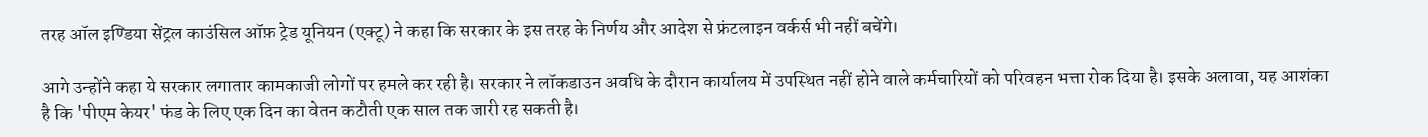तरह ऑल इण्डिया सेंट्रल काउंसिल ऑफ़ ट्रेड यूनियन (एक्टू) ने कहा कि सरकार के इस तरह के निर्णय और आदेश से फ्रंटलाइन वर्कर्स भी नहीं बचेंगे।

आगे उन्होंने कहा ये सरकार लगातार कामकाजी लोगों पर हमले कर रही है। सरकार ने लॉकडाउन अवधि के दौरान कार्यालय में उपस्थित नहीं होने वाले कर्मचारियों को परिवहन भत्ता रोक दिया है। इसके अलावा, यह आशंका है कि 'पीएम केयर' फंड के लिए एक दिन का वेतन कटौती एक साल तक जारी रह सकती है।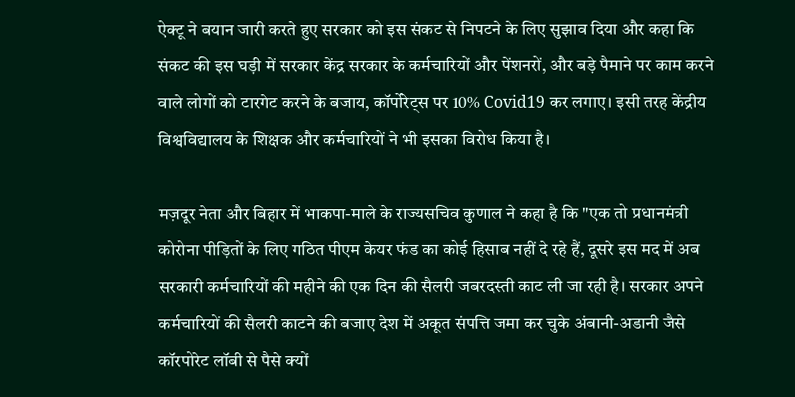ऐक्टू ने बयान जारी करते हुए सरकार को इस संकट से निपटने के लिए सुझाव दिया और कहा कि संकट की इस घड़ी में सरकार केंद्र सरकार के कर्मचारियों और पेंशनरों, और बड़े पैमाने पर काम करने वाले लोगों को टारगेट करने के बजाय, कॉर्पोरेट्स पर 10% Covid19 कर लगाए। इसी तरह केंद्रीय विश्वविद्यालय के शिक्षक और कर्मचारियों ने भी इसका विरोध किया है।

मज़दूर नेता और बिहार में भाकपा-माले के राज्यसचिव कुणाल ने कहा है कि "एक तो प्रधानमंत्री कोरोना पीड़ितों के लिए गठित पीएम केयर फंड का कोई हिसाब नहीं दे रहे हैं, दूसरे इस मद में अब सरकारी कर्मचारियों की महीने की एक दिन की सैलरी जबरदस्ती काट ली जा रही है। सरकार अपने कर्मचारियों की सैलरी काटने की बजाए देश में अकूत संपत्ति जमा कर चुके अंबानी-अडानी जैसे कॉरपोरेट लॉबी से पैसे क्यों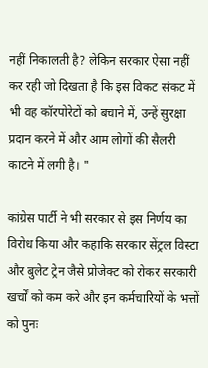नहीं निकालती है? लेकिन सरकार ऐसा नहीं कर रही जो दिखता है कि इस विकट संकट में भी वह कॉरपोरेटों को बचाने में, उन्हें सुरक्षा प्रदान करने में और आम लोगों की सैलरी काटने में लगी है। "

कांग्रेस पार्टी ने भी सरकार से इस निर्णय का विरोध किया और कहाकि सरकार सेंट्रल विस्टा और बुलेट ट्रेन जैसे प्रोजेक्ट को रोकर सरकारी खर्चों को कम करे और इन कर्मचारियों के भत्तों को पुनः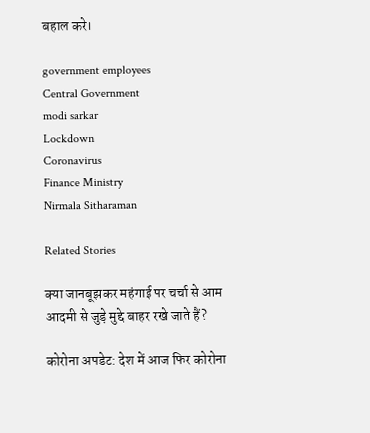बहाल करे।

government employees
Central Government
modi sarkar
Lockdown
Coronavirus
Finance Ministry
Nirmala Sitharaman

Related Stories

क्या जानबूझकर महंगाई पर चर्चा से आम आदमी से जुड़े मुद्दे बाहर रखे जाते हैं?

कोरोना अपडेट: देश में आज फिर कोरोना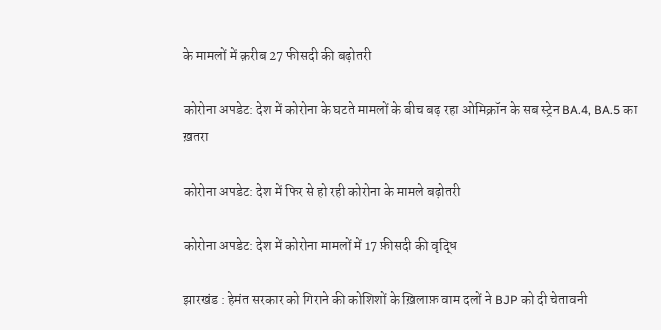के मामलों में क़रीब 27 फीसदी की बढ़ोतरी

कोरोना अपडेट: देश में कोरोना के घटते मामलों के बीच बढ़ रहा ओमिक्रॉन के सब स्ट्रेन BA.4, BA.5 का ख़तरा

कोरोना अपडेट: देश में फिर से हो रही कोरोना के मामले बढ़ोतरी

कोरोना अपडेट: देश में कोरोना मामलों में 17 फ़ीसदी की वृद्धि

झारखंड : हेमंत सरकार को गिराने की कोशिशों के ख़िलाफ़ वाम दलों ने BJP को दी चेतावनी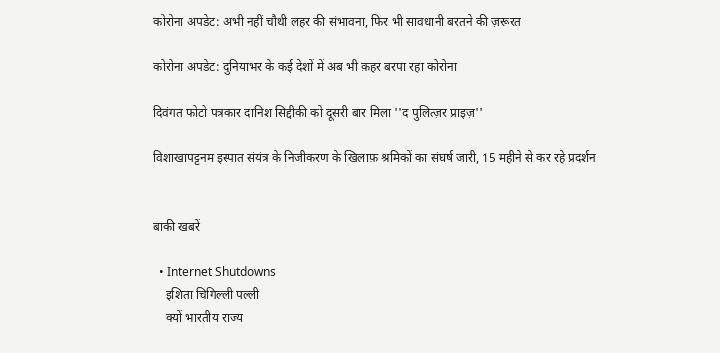कोरोना अपडेट: अभी नहीं चौथी लहर की संभावना, फिर भी सावधानी बरतने की ज़रूरत

कोरोना अपडेट: दुनियाभर के कई देशों में अब भी क़हर बरपा रहा कोरोना

दिवंगत फोटो पत्रकार दानिश सिद्दीकी को दूसरी बार मिला ''द पुलित्ज़र प्राइज़''

विशाखापट्टनम इस्पात संयंत्र के निजीकरण के खिलाफ़ श्रमिकों का संघर्ष जारी, 15 महीने से कर रहे प्रदर्शन


बाकी खबरें

  • Internet Shutdowns
    इशिता चिगिल्ली पल्ली
    क्यों भारतीय राज्य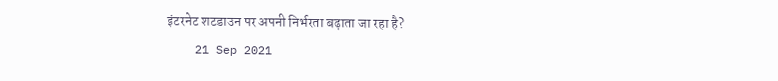इंटरनेट शटडाउन पर अपनी निर्भरता बढ़ाता जा रहा है?
    21 Sep 2021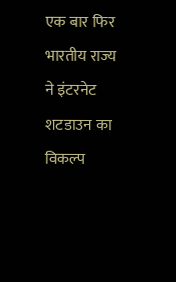एक बार फिर भारतीय राज्य ने इंटरनेट शटडाउन का विकल्प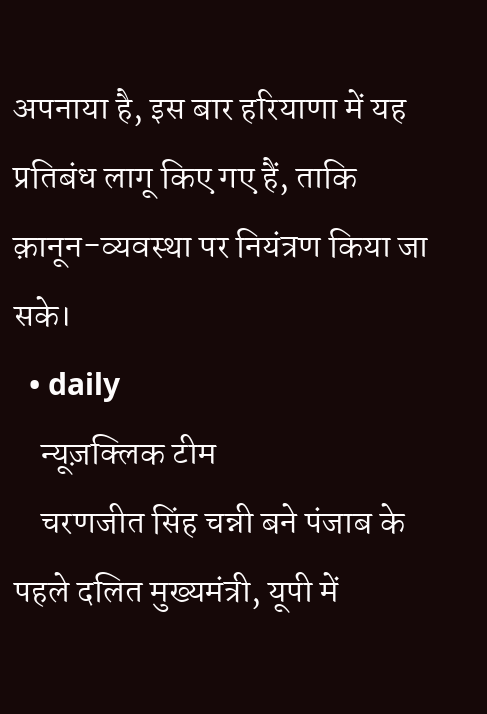अपनाया है, इस बार हरियाणा में यह प्रतिबंध लागू किए गए हैं, ताकि क़ानून-व्यवस्था पर नियंत्रण किया जा सके।
  • daily
    न्यूज़क्लिक टीम
    चरणजीत सिंह चन्नी बने पंजाब के पहले दलित मुख्यमंत्री, यूपी में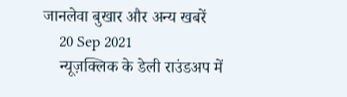जानलेवा बुखार और अन्य खबरें
    20 Sep 2021
    न्यूज़क्लिक के डेली राउंडअप में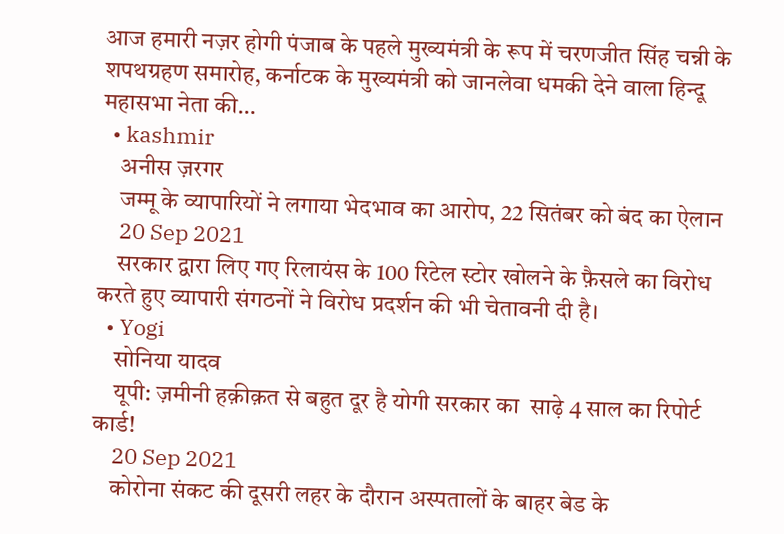आज हमारी नज़र होगी पंजाब के पहले मुख्यमंत्री के रूप में चरणजीत सिंह चन्नी के शपथग्रहण समारोह, कर्नाटक के मुख्यमंत्री को जानलेवा धमकी देने वाला हिन्दू महासभा नेता की…
  • kashmir
    अनीस ज़रगर
    जम्मू के व्यापारियों ने लगाया भेदभाव का आरोप, 22 सितंबर को बंद का ऐलान
    20 Sep 2021
    सरकार द्वारा लिए गए रिलायंस के 100 रिटेल स्टोर खोलने के फ़ैसले का विरोध करते हुए व्यापारी संगठनों ने विरोध प्रदर्शन की भी चेतावनी दी है।
  • Yogi
    सोनिया यादव
    यूपी: ज़मीनी हक़ीक़त से बहुत दूर है योगी सरकार का  साढ़े 4 साल का रिपोर्ट कार्ड!
    20 Sep 2021
    कोरोना संकट की दूसरी लहर के दौरान अस्पतालों के बाहर बेड के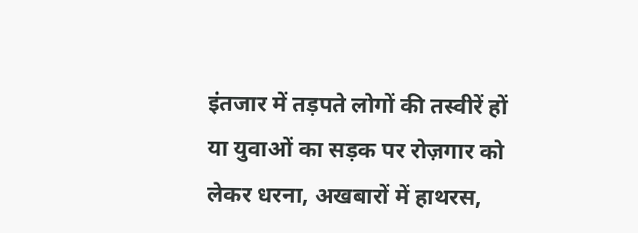इंतजार में तड़पते लोगों की तस्वीरें हों या युवाओं का सड़क पर रोज़गार को लेकर धरना, अखबारों में हाथरस,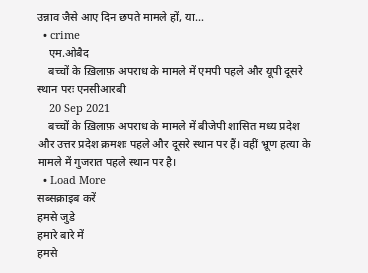उन्नाव जैसे आए दिन छपते मामले हों, या…
  • crime
    एम.ओबैद
    बच्चों के ख़िलाफ़ अपराध के मामले में एमपी पहले और यूपी दूसरे स्थान परः एनसीआरबी
    20 Sep 2021
    बच्चों के ख़िलाफ़ अपराध के मामले में बीजेपी शासित मध्य प्रदेश और उत्तर प्रदेश क्रमशः पहले और दूसरे स्थान पर हैं। वहीं भ्रूण हत्या के मामले में गुजरात पहले स्थान पर है।
  • Load More
सब्सक्राइब करें
हमसे जुडे
हमारे बारे में
हमसे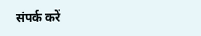संपर्क करें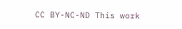CC BY-NC-ND This work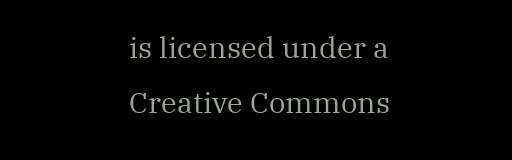is licensed under a Creative Commons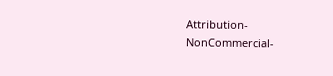Attribution-NonCommercial-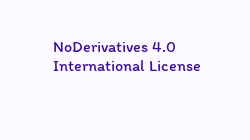NoDerivatives 4.0 International License